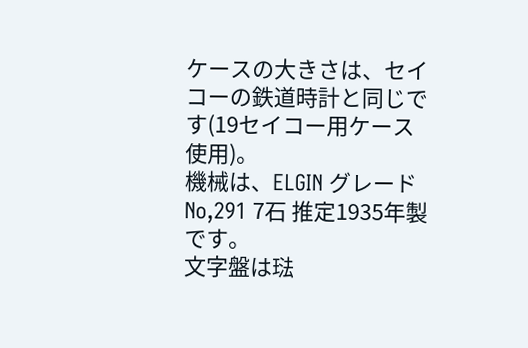ケースの大きさは、セイコーの鉄道時計と同じです(19セイコー用ケース使用)。
機械は、ELGIN グレードNo,291 7石 推定1935年製です。
文字盤は琺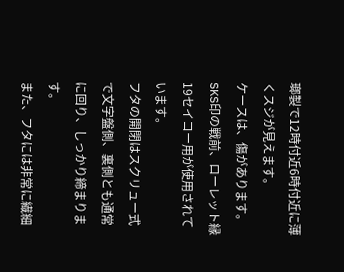瑯製で12時付近6時付近に薄くスジが見えます。
ケースは、傷があります。
SKS印の戦前、ローレット縁19セイコー用が使用されています。
フタの開閉はスクリュー式で文字盤側、裏側とも通常に回り、しっかり締まります。
また、フタには非常に繊細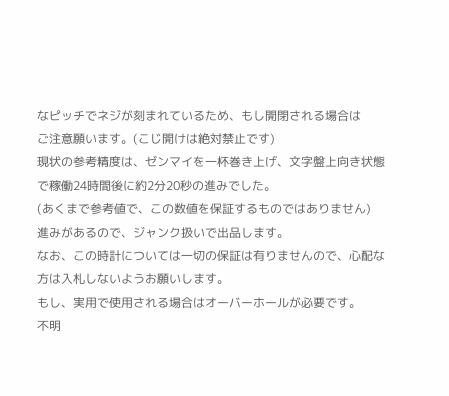なピッチでネジが刻まれているため、もし開閉される場合は
ご注意願います。(こじ開けは絶対禁止です)
現状の参考精度は、ゼンマイを一杯巻き上げ、文字盤上向き状態で稼働24時間後に約2分20秒の進みでした。
(あくまで参考値で、この数値を保証するものではありません)
進みがあるので、ジャンク扱いで出品します。
なお、この時計については一切の保証は有りませんので、心配な方は入札しないようお願いします。
もし、実用で使用される場合はオーバーホールが必要です。
不明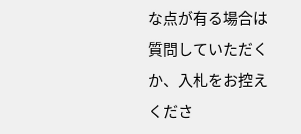な点が有る場合は質問していただくか、入札をお控えくださ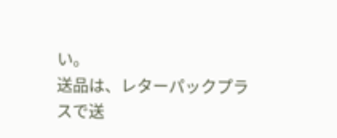い。
送品は、レターパックプラスで送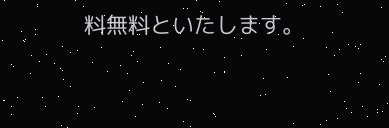料無料といたします。